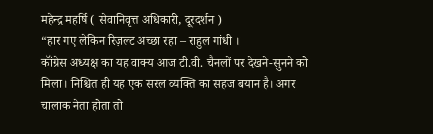महेन्द्र महर्षि ( सेवानिवृत्त अधिकारी, दूरदर्शन )
“हार गए लेकिन रिज़ल्ट अच्छा रहा – राहुल गांधी ।
कॉंग्रेस अध्यक्ष का यह वाक्य आज टी.वी. चैनलों पर देखने-सुनने को मिला। निश्चित ही यह एक सरल व्यक्ति का सहज बयान है। अगर चालाक नेता होता तो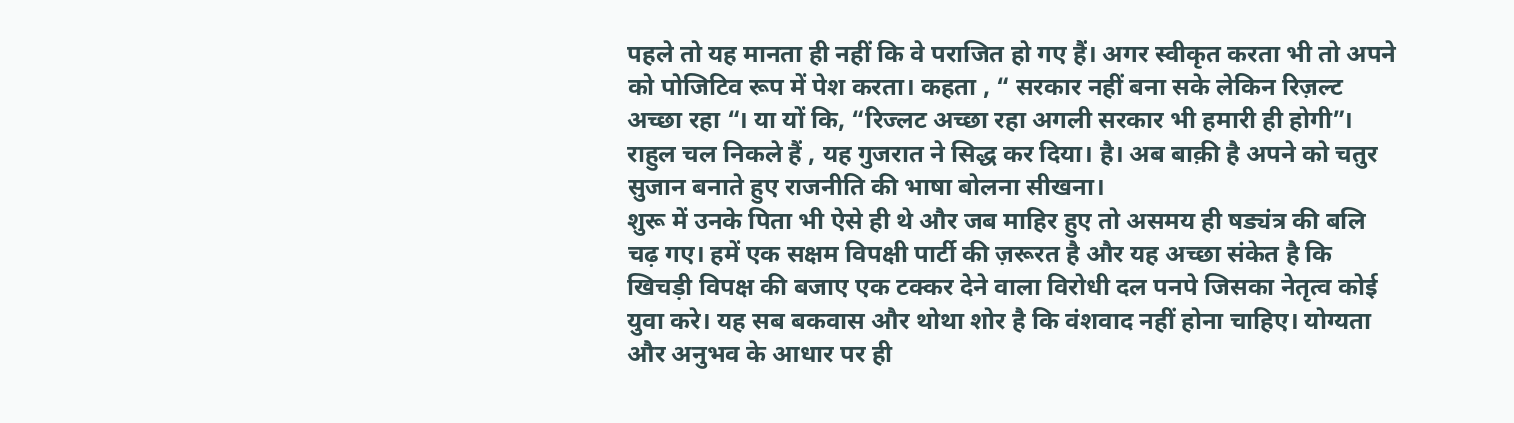पहले तो यह मानता ही नहीं कि वे पराजित हो गए हैं। अगर स्वीकृत करता भी तो अपने को पोजिटिव रूप में पेश करता। कहता , “ सरकार नहीं बना सके लेकिन रिज़ल्ट अच्छा रहा “। या यों कि, “रिज्लट अच्छा रहा अगली सरकार भी हमारी ही होगी”। राहुल चल निकले हैं , यह गुजरात ने सिद्ध कर दिया। है। अब बाक़ी है अपने को चतुर सुजान बनाते हुए राजनीति की भाषा बोलना सीखना।
शुरू में उनके पिता भी ऐसे ही थे और जब माहिर हुए तो असमय ही षड्यंत्र की बलि चढ़ गए। हमें एक सक्षम विपक्षी पार्टी की ज़रूरत है और यह अच्छा संकेत है कि खिचड़ी विपक्ष की बजाए एक टक्कर देने वाला विरोधी दल पनपे जिसका नेतृत्व कोई युवा करे। यह सब बकवास और थोथा शोर है कि वंशवाद नहीं होना चाहिए। योग्यता और अनुभव के आधार पर ही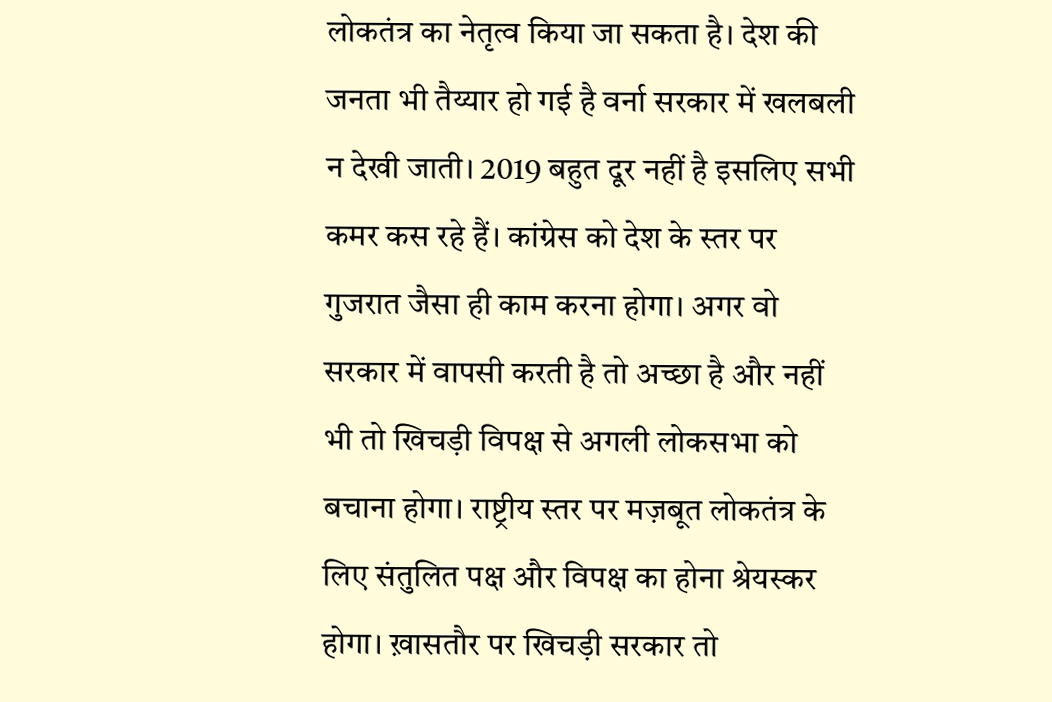लोकतंत्र का नेतृत्व किया जा सकता है। देश की जनता भी तैय्यार हो गई है वर्ना सरकार में खलबली न देखी जाती। 2019 बहुत दूर नहीं है इसलिए सभी कमर कस रहे हैं। कांग्रेस को देश के स्तर पर गुजरात जैसा ही काम करना होगा। अगर वो सरकार में वापसी करती है तो अच्छा है और नहीं भी तो खिचड़ी विपक्ष से अगली लोकसभा को बचाना होगा। राष्ट्रीय स्तर पर मज़बूत लोकतंत्र के लिए संतुलित पक्ष और विपक्ष का होना श्रेयस्कर होगा। ख़ासतौर पर खिचड़ी सरकार तो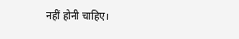नहीं होनी चाहिए।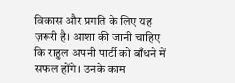विकास और प्रगति के लिए यह ज़रूरी है। आशा की जानी चाहिए कि राहुल अपनी पार्टी को बाँधने में सफल होंगे। उनके काम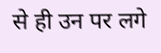से ही उन पर लगे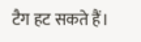टैग हट सकते हैं।